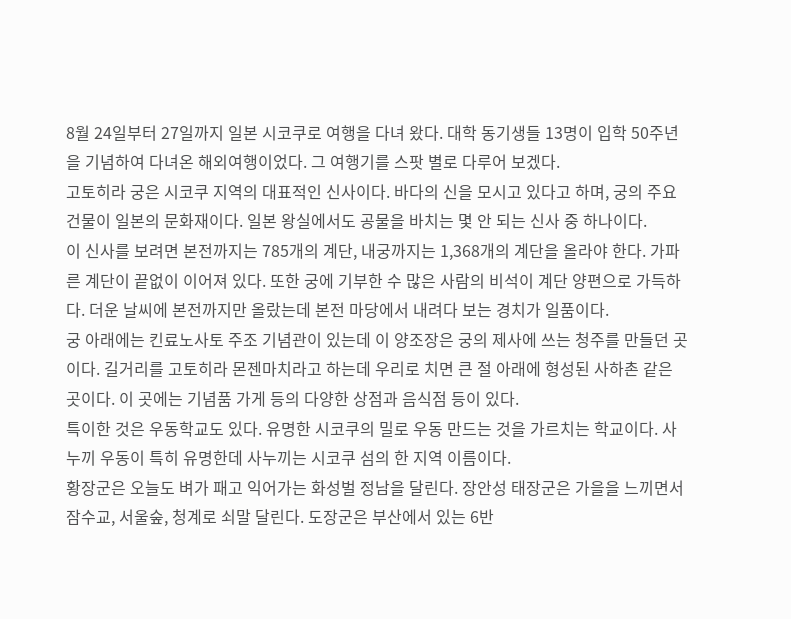8월 24일부터 27일까지 일본 시코쿠로 여행을 다녀 왔다. 대학 동기생들 13명이 입학 50주년을 기념하여 다녀온 해외여행이었다. 그 여행기를 스팟 별로 다루어 보겠다.
고토히라 궁은 시코쿠 지역의 대표적인 신사이다. 바다의 신을 모시고 있다고 하며, 궁의 주요 건물이 일본의 문화재이다. 일본 왕실에서도 공물을 바치는 몇 안 되는 신사 중 하나이다.
이 신사를 보려면 본전까지는 785개의 계단, 내궁까지는 1,368개의 계단을 올라야 한다. 가파른 계단이 끝없이 이어져 있다. 또한 궁에 기부한 수 많은 사람의 비석이 계단 양편으로 가득하다. 더운 날씨에 본전까지만 올랐는데 본전 마당에서 내려다 보는 경치가 일품이다.
궁 아래에는 킨료노사토 주조 기념관이 있는데 이 양조장은 궁의 제사에 쓰는 청주를 만들던 곳이다. 길거리를 고토히라 몬젠마치라고 하는데 우리로 치면 큰 절 아래에 형성된 사하촌 같은 곳이다. 이 곳에는 기념품 가게 등의 다양한 상점과 음식점 등이 있다.
특이한 것은 우동학교도 있다. 유명한 시코쿠의 밀로 우동 만드는 것을 가르치는 학교이다. 사누끼 우동이 특히 유명한데 사누끼는 시코쿠 섬의 한 지역 이름이다.
황장군은 오늘도 벼가 패고 익어가는 화성벌 정남을 달린다. 장안성 태장군은 가을을 느끼면서 잠수교, 서울숲, 청계로 쇠말 달린다. 도장군은 부산에서 있는 6반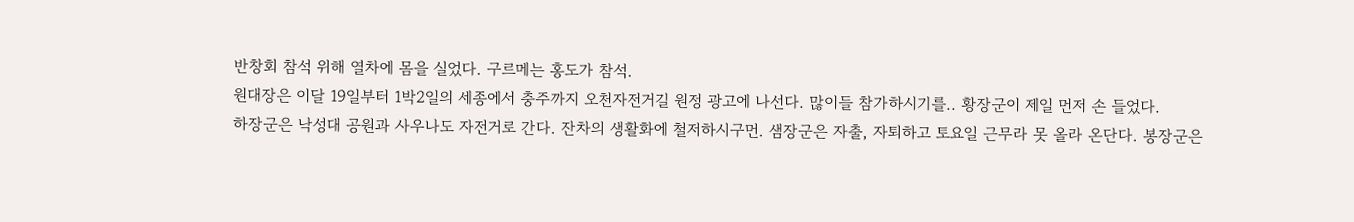반창회 참석 위해 열차에 몸을 실었다. 구르메는 홍도가 참석.
원대장은 이달 19일부터 1박2일의 세종에서 충주까지 오천자전거길 원정 광고에 나선다. 많이들 참가하시기를.. 황장군이 제일 먼저 손 들었다.
하장군은 낙성대 공원과 사우나도 자전거로 간다. 잔차의 생활화에 철저하시구먼. 샘장군은 자출, 자퇴하고 토요일 근무라 못 올라 온단다. 봉장군은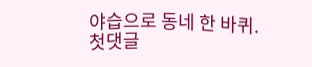야습으로 동네 한 바퀴.
첫댓글